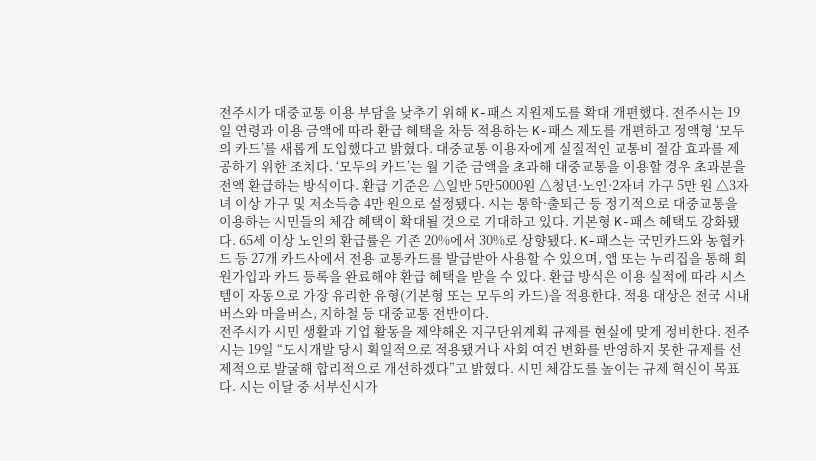전주시가 대중교통 이용 부담을 낮추기 위해 K-패스 지원제도를 확대 개편했다. 전주시는 19일 연령과 이용 금액에 따라 환급 혜택을 차등 적용하는 K-패스 제도를 개편하고 정액형 ‘모두의 카드’를 새롭게 도입했다고 밝혔다. 대중교통 이용자에게 실질적인 교통비 절감 효과를 제공하기 위한 조치다. ‘모두의 카드’는 월 기준 금액을 초과해 대중교통을 이용할 경우 초과분을 전액 환급하는 방식이다. 환급 기준은 △일반 5만5000원 △청년·노인·2자녀 가구 5만 원 △3자녀 이상 가구 및 저소득층 4만 원으로 설정됐다. 시는 통학·출퇴근 등 정기적으로 대중교통을 이용하는 시민들의 체감 혜택이 확대될 것으로 기대하고 있다. 기본형 K-패스 혜택도 강화됐다. 65세 이상 노인의 환급률은 기존 20%에서 30%로 상향됐다. K-패스는 국민카드와 농협카드 등 27개 카드사에서 전용 교통카드를 발급받아 사용할 수 있으며, 앱 또는 누리집을 통해 회원가입과 카드 등록을 완료해야 환급 혜택을 받을 수 있다. 환급 방식은 이용 실적에 따라 시스템이 자동으로 가장 유리한 유형(기본형 또는 모두의 카드)을 적용한다. 적용 대상은 전국 시내버스와 마을버스, 지하철 등 대중교통 전반이다.
전주시가 시민 생활과 기업 활동을 제약해온 지구단위계획 규제를 현실에 맞게 정비한다. 전주시는 19일 “도시개발 당시 획일적으로 적용됐거나 사회 여건 변화를 반영하지 못한 규제를 선제적으로 발굴해 합리적으로 개선하겠다”고 밝혔다. 시민 체감도를 높이는 규제 혁신이 목표다. 시는 이달 중 서부신시가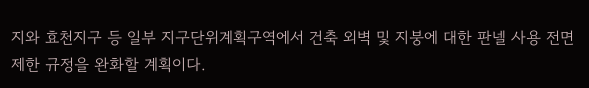지와 효천지구 등 일부 지구단위계획구역에서 건축 외벽 및 지붕에 대한 판넬 사용 전면 제한 규정을 완화할 계획이다.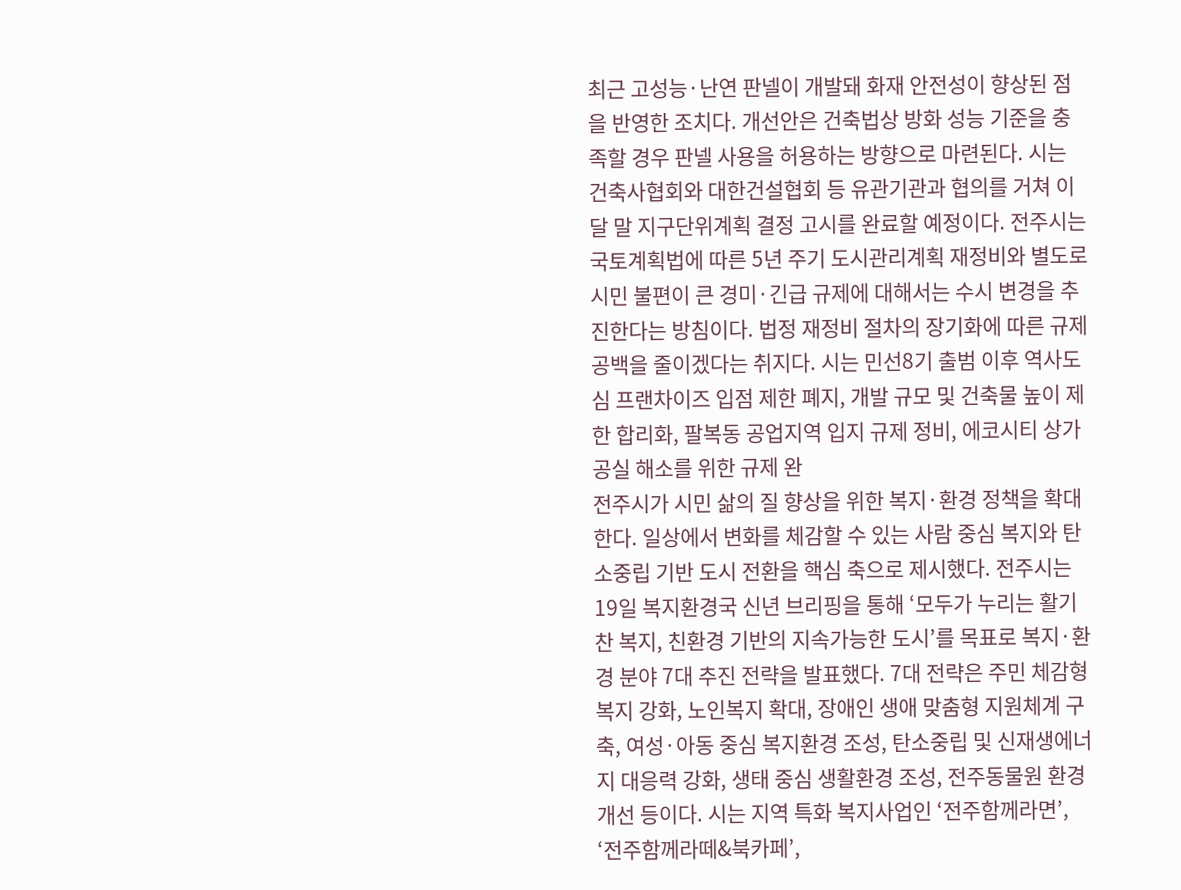최근 고성능·난연 판넬이 개발돼 화재 안전성이 향상된 점을 반영한 조치다. 개선안은 건축법상 방화 성능 기준을 충족할 경우 판넬 사용을 허용하는 방향으로 마련된다. 시는 건축사협회와 대한건설협회 등 유관기관과 협의를 거쳐 이달 말 지구단위계획 결정 고시를 완료할 예정이다. 전주시는 국토계획법에 따른 5년 주기 도시관리계획 재정비와 별도로 시민 불편이 큰 경미·긴급 규제에 대해서는 수시 변경을 추진한다는 방침이다. 법정 재정비 절차의 장기화에 따른 규제 공백을 줄이겠다는 취지다. 시는 민선8기 출범 이후 역사도심 프랜차이즈 입점 제한 폐지, 개발 규모 및 건축물 높이 제한 합리화, 팔복동 공업지역 입지 규제 정비, 에코시티 상가 공실 해소를 위한 규제 완
전주시가 시민 삶의 질 향상을 위한 복지·환경 정책을 확대한다. 일상에서 변화를 체감할 수 있는 사람 중심 복지와 탄소중립 기반 도시 전환을 핵심 축으로 제시했다. 전주시는 19일 복지환경국 신년 브리핑을 통해 ‘모두가 누리는 활기찬 복지, 친환경 기반의 지속가능한 도시’를 목표로 복지·환경 분야 7대 추진 전략을 발표했다. 7대 전략은 주민 체감형 복지 강화, 노인복지 확대, 장애인 생애 맞춤형 지원체계 구축, 여성·아동 중심 복지환경 조성, 탄소중립 및 신재생에너지 대응력 강화, 생태 중심 생활환경 조성, 전주동물원 환경 개선 등이다. 시는 지역 특화 복지사업인 ‘전주함께라면’, ‘전주함께라떼&북카페’,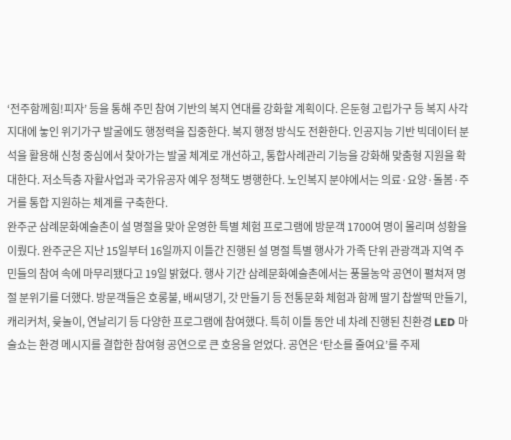‘전주함께힘!피자’ 등을 통해 주민 참여 기반의 복지 연대를 강화할 계획이다. 은둔형 고립가구 등 복지 사각지대에 놓인 위기가구 발굴에도 행정력을 집중한다. 복지 행정 방식도 전환한다. 인공지능 기반 빅데이터 분석을 활용해 신청 중심에서 찾아가는 발굴 체계로 개선하고, 통합사례관리 기능을 강화해 맞춤형 지원을 확대한다. 저소득층 자활사업과 국가유공자 예우 정책도 병행한다. 노인복지 분야에서는 의료·요양·돌봄·주거를 통합 지원하는 체계를 구축한다.
완주군 삼례문화예술촌이 설 명절을 맞아 운영한 특별 체험 프로그램에 방문객 1700여 명이 몰리며 성황을 이뤘다. 완주군은 지난 15일부터 16일까지 이틀간 진행된 설 명절 특별 행사가 가족 단위 관광객과 지역 주민들의 참여 속에 마무리됐다고 19일 밝혔다. 행사 기간 삼례문화예술촌에서는 풍물농악 공연이 펼쳐져 명절 분위기를 더했다. 방문객들은 호롱불, 배씨댕기, 갓 만들기 등 전통문화 체험과 함께 딸기 찹쌀떡 만들기, 캐리커처, 윷놀이, 연날리기 등 다양한 프로그램에 참여했다. 특히 이틀 동안 네 차례 진행된 친환경 LED 마술쇼는 환경 메시지를 결합한 참여형 공연으로 큰 호응을 얻었다. 공연은 ‘탄소를 줄여요’를 주제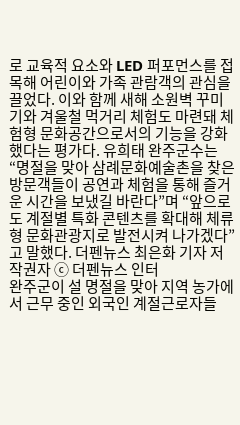로 교육적 요소와 LED 퍼포먼스를 접목해 어린이와 가족 관람객의 관심을 끌었다. 이와 함께 새해 소원벽 꾸미기와 겨울철 먹거리 체험도 마련돼 체험형 문화공간으로서의 기능을 강화했다는 평가다. 유희태 완주군수는 “명절을 맞아 삼례문화예술촌을 찾은 방문객들이 공연과 체험을 통해 즐거운 시간을 보냈길 바란다”며 “앞으로도 계절별 특화 콘텐츠를 확대해 체류형 문화관광지로 발전시켜 나가겠다”고 말했다. 더펜뉴스 최은화 기자 저작권자 ⓒ 더펜뉴스 인터
완주군이 설 명절을 맞아 지역 농가에서 근무 중인 외국인 계절근로자들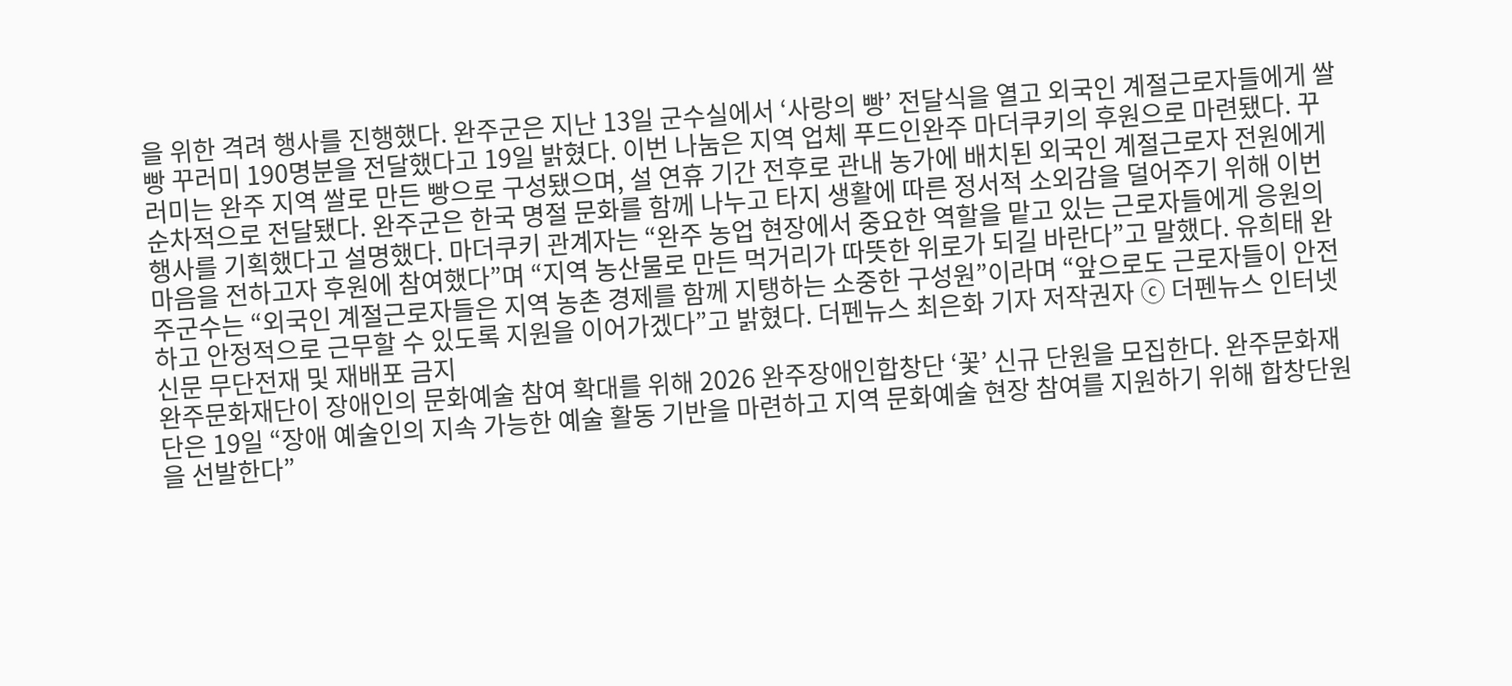을 위한 격려 행사를 진행했다. 완주군은 지난 13일 군수실에서 ‘사랑의 빵’ 전달식을 열고 외국인 계절근로자들에게 쌀빵 꾸러미 190명분을 전달했다고 19일 밝혔다. 이번 나눔은 지역 업체 푸드인완주 마더쿠키의 후원으로 마련됐다. 꾸러미는 완주 지역 쌀로 만든 빵으로 구성됐으며, 설 연휴 기간 전후로 관내 농가에 배치된 외국인 계절근로자 전원에게 순차적으로 전달됐다. 완주군은 한국 명절 문화를 함께 나누고 타지 생활에 따른 정서적 소외감을 덜어주기 위해 이번 행사를 기획했다고 설명했다. 마더쿠키 관계자는 “완주 농업 현장에서 중요한 역할을 맡고 있는 근로자들에게 응원의 마음을 전하고자 후원에 참여했다”며 “지역 농산물로 만든 먹거리가 따뜻한 위로가 되길 바란다”고 말했다. 유희태 완주군수는 “외국인 계절근로자들은 지역 농촌 경제를 함께 지탱하는 소중한 구성원”이라며 “앞으로도 근로자들이 안전하고 안정적으로 근무할 수 있도록 지원을 이어가겠다”고 밝혔다. 더펜뉴스 최은화 기자 저작권자 ⓒ 더펜뉴스 인터넷신문 무단전재 및 재배포 금지
완주문화재단이 장애인의 문화예술 참여 확대를 위해 2026 완주장애인합창단 ‘꽃’ 신규 단원을 모집한다. 완주문화재단은 19일 “장애 예술인의 지속 가능한 예술 활동 기반을 마련하고 지역 문화예술 현장 참여를 지원하기 위해 합창단원을 선발한다”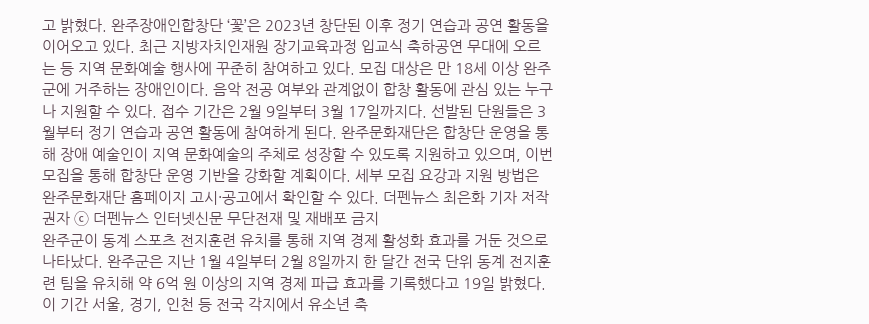고 밝혔다. 완주장애인합창단 ‘꽃’은 2023년 창단된 이후 정기 연습과 공연 활동을 이어오고 있다. 최근 지방자치인재원 장기교육과정 입교식 축하공연 무대에 오르는 등 지역 문화예술 행사에 꾸준히 참여하고 있다. 모집 대상은 만 18세 이상 완주군에 거주하는 장애인이다. 음악 전공 여부와 관계없이 합창 활동에 관심 있는 누구나 지원할 수 있다. 접수 기간은 2월 9일부터 3월 17일까지다. 선발된 단원들은 3월부터 정기 연습과 공연 활동에 참여하게 된다. 완주문화재단은 합창단 운영을 통해 장애 예술인이 지역 문화예술의 주체로 성장할 수 있도록 지원하고 있으며, 이번 모집을 통해 합창단 운영 기반을 강화할 계획이다. 세부 모집 요강과 지원 방법은 완주문화재단 홈페이지 고시·공고에서 확인할 수 있다. 더펜뉴스 최은화 기자 저작권자 ⓒ 더펜뉴스 인터넷신문 무단전재 및 재배포 금지
완주군이 동계 스포츠 전지훈련 유치를 통해 지역 경제 활성화 효과를 거둔 것으로 나타났다. 완주군은 지난 1월 4일부터 2월 8일까지 한 달간 전국 단위 동계 전지훈련 팀을 유치해 약 6억 원 이상의 지역 경제 파급 효과를 기록했다고 19일 밝혔다. 이 기간 서울, 경기, 인천 등 전국 각지에서 유소년 축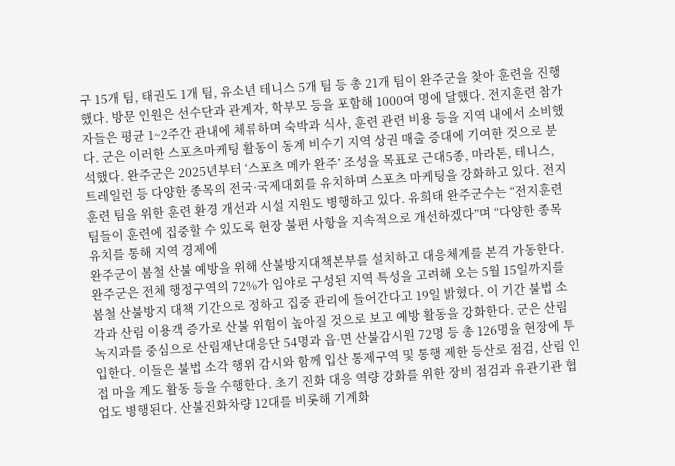구 15개 팀, 태권도 1개 팀, 유소년 테니스 5개 팀 등 총 21개 팀이 완주군을 찾아 훈련을 진행했다. 방문 인원은 선수단과 관계자, 학부모 등을 포함해 1000여 명에 달했다. 전지훈련 참가자들은 평균 1~2주간 관내에 체류하며 숙박과 식사, 훈련 관련 비용 등을 지역 내에서 소비했다. 군은 이러한 스포츠마케팅 활동이 동계 비수기 지역 상권 매출 증대에 기여한 것으로 분석했다. 완주군은 2025년부터 ‘스포츠 메카 완주’ 조성을 목표로 근대5종, 마라톤, 테니스, 트레일런 등 다양한 종목의 전국·국제대회를 유치하며 스포츠 마케팅을 강화하고 있다. 전지훈련 팀을 위한 훈련 환경 개선과 시설 지원도 병행하고 있다. 유희태 완주군수는 “전지훈련 팀들이 훈련에 집중할 수 있도록 현장 불편 사항을 지속적으로 개선하겠다”며 “다양한 종목 유치를 통해 지역 경제에
완주군이 봄철 산불 예방을 위해 산불방지대책본부를 설치하고 대응체계를 본격 가동한다. 완주군은 전체 행정구역의 72%가 임야로 구성된 지역 특성을 고려해 오는 5월 15일까지를 봄철 산불방지 대책 기간으로 정하고 집중 관리에 들어간다고 19일 밝혔다. 이 기간 불법 소각과 산림 이용객 증가로 산불 위험이 높아질 것으로 보고 예방 활동을 강화한다. 군은 산림녹지과를 중심으로 산림재난대응단 54명과 읍·면 산불감시원 72명 등 총 126명을 현장에 투입한다. 이들은 불법 소각 행위 감시와 함께 입산 통제구역 및 통행 제한 등산로 점검, 산림 인접 마을 계도 활동 등을 수행한다. 초기 진화 대응 역량 강화를 위한 장비 점검과 유관기관 협업도 병행된다. 산불진화차량 12대를 비롯해 기계화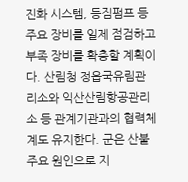진화 시스템, 등짐펌프 등 주요 장비를 일제 점검하고 부족 장비를 확충할 계획이다. 산림청 정읍국유림관리소와 익산산림항공관리소 등 관계기관과의 협력체계도 유지한다. 군은 산불 주요 원인으로 지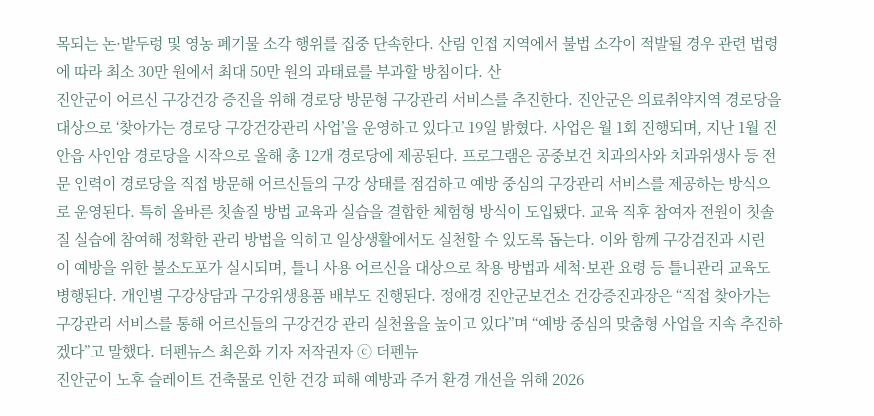목되는 논·밭두렁 및 영농 폐기물 소각 행위를 집중 단속한다. 산림 인접 지역에서 불법 소각이 적발될 경우 관련 법령에 따라 최소 30만 원에서 최대 50만 원의 과태료를 부과할 방침이다. 산
진안군이 어르신 구강건강 증진을 위해 경로당 방문형 구강관리 서비스를 추진한다. 진안군은 의료취약지역 경로당을 대상으로 ‘찾아가는 경로당 구강건강관리 사업’을 운영하고 있다고 19일 밝혔다. 사업은 월 1회 진행되며, 지난 1월 진안읍 사인암 경로당을 시작으로 올해 총 12개 경로당에 제공된다. 프로그램은 공중보건 치과의사와 치과위생사 등 전문 인력이 경로당을 직접 방문해 어르신들의 구강 상태를 점검하고 예방 중심의 구강관리 서비스를 제공하는 방식으로 운영된다. 특히 올바른 칫솔질 방법 교육과 실습을 결합한 체험형 방식이 도입됐다. 교육 직후 참여자 전원이 칫솔질 실습에 참여해 정확한 관리 방법을 익히고 일상생활에서도 실천할 수 있도록 돕는다. 이와 함께 구강검진과 시린 이 예방을 위한 불소도포가 실시되며, 틀니 사용 어르신을 대상으로 착용 방법과 세척·보관 요령 등 틀니관리 교육도 병행된다. 개인별 구강상담과 구강위생용품 배부도 진행된다. 정애경 진안군보건소 건강증진과장은 “직접 찾아가는 구강관리 서비스를 통해 어르신들의 구강건강 관리 실천율을 높이고 있다”며 “예방 중심의 맞춤형 사업을 지속 추진하겠다”고 말했다. 더펜뉴스 최은화 기자 저작권자 ⓒ 더펜뉴
진안군이 노후 슬레이트 건축물로 인한 건강 피해 예방과 주거 환경 개선을 위해 2026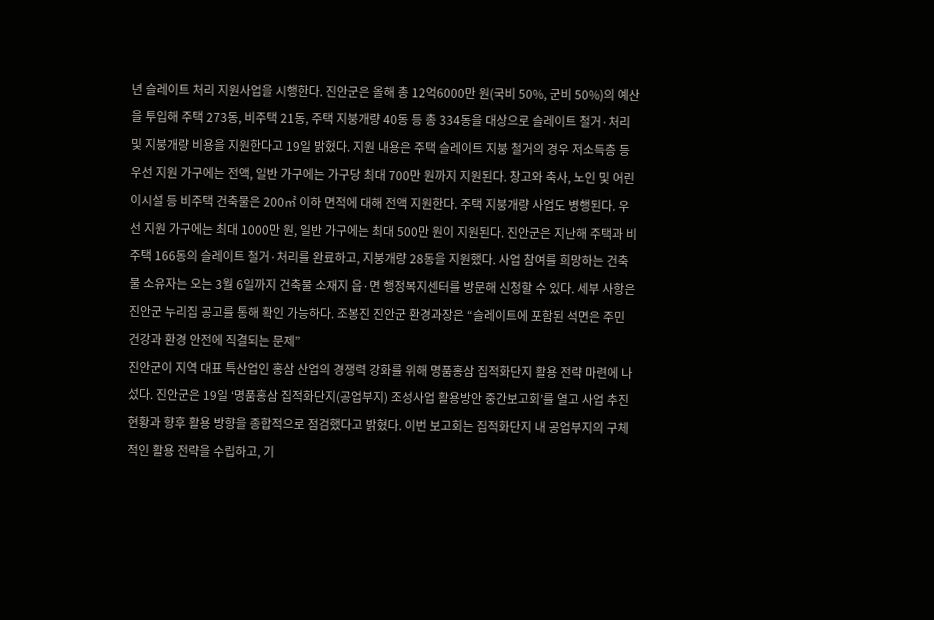년 슬레이트 처리 지원사업을 시행한다. 진안군은 올해 총 12억6000만 원(국비 50%, 군비 50%)의 예산을 투입해 주택 273동, 비주택 21동, 주택 지붕개량 40동 등 총 334동을 대상으로 슬레이트 철거·처리 및 지붕개량 비용을 지원한다고 19일 밝혔다. 지원 내용은 주택 슬레이트 지붕 철거의 경우 저소득층 등 우선 지원 가구에는 전액, 일반 가구에는 가구당 최대 700만 원까지 지원된다. 창고와 축사, 노인 및 어린이시설 등 비주택 건축물은 200㎡ 이하 면적에 대해 전액 지원한다. 주택 지붕개량 사업도 병행된다. 우선 지원 가구에는 최대 1000만 원, 일반 가구에는 최대 500만 원이 지원된다. 진안군은 지난해 주택과 비주택 166동의 슬레이트 철거·처리를 완료하고, 지붕개량 28동을 지원했다. 사업 참여를 희망하는 건축물 소유자는 오는 3월 6일까지 건축물 소재지 읍·면 행정복지센터를 방문해 신청할 수 있다. 세부 사항은 진안군 누리집 공고를 통해 확인 가능하다. 조봉진 진안군 환경과장은 “슬레이트에 포함된 석면은 주민 건강과 환경 안전에 직결되는 문제”
진안군이 지역 대표 특산업인 홍삼 산업의 경쟁력 강화를 위해 명품홍삼 집적화단지 활용 전략 마련에 나섰다. 진안군은 19일 ‘명품홍삼 집적화단지(공업부지) 조성사업 활용방안 중간보고회’를 열고 사업 추진 현황과 향후 활용 방향을 종합적으로 점검했다고 밝혔다. 이번 보고회는 집적화단지 내 공업부지의 구체적인 활용 전략을 수립하고, 기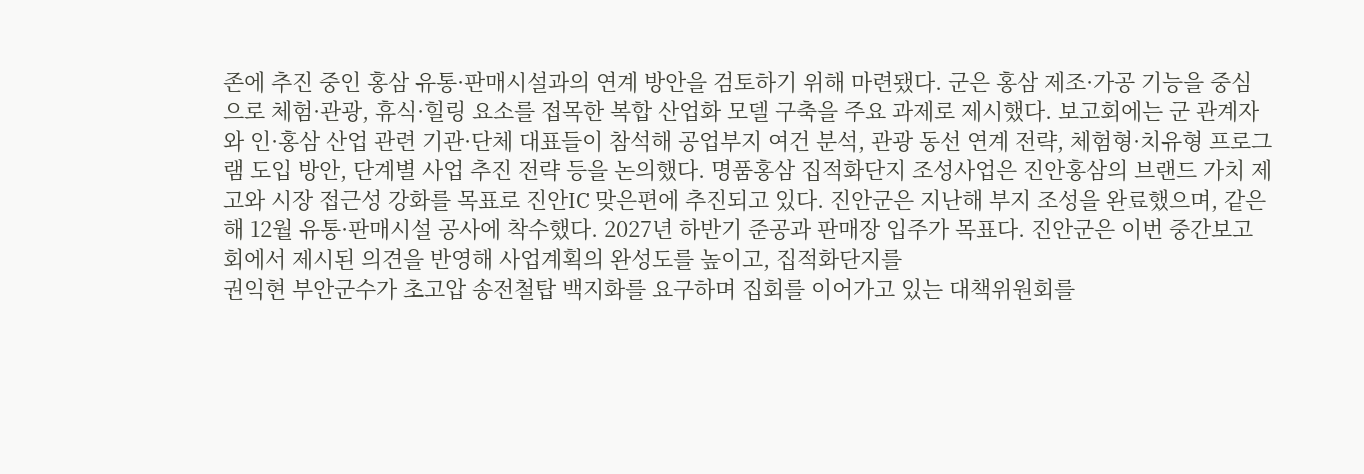존에 추진 중인 홍삼 유통·판매시설과의 연계 방안을 검토하기 위해 마련됐다. 군은 홍삼 제조·가공 기능을 중심으로 체험·관광, 휴식·힐링 요소를 접목한 복합 산업화 모델 구축을 주요 과제로 제시했다. 보고회에는 군 관계자와 인·홍삼 산업 관련 기관·단체 대표들이 참석해 공업부지 여건 분석, 관광 동선 연계 전략, 체험형·치유형 프로그램 도입 방안, 단계별 사업 추진 전략 등을 논의했다. 명품홍삼 집적화단지 조성사업은 진안홍삼의 브랜드 가치 제고와 시장 접근성 강화를 목표로 진안IC 맞은편에 추진되고 있다. 진안군은 지난해 부지 조성을 완료했으며, 같은 해 12월 유통·판매시설 공사에 착수했다. 2027년 하반기 준공과 판매장 입주가 목표다. 진안군은 이번 중간보고회에서 제시된 의견을 반영해 사업계획의 완성도를 높이고, 집적화단지를
권익현 부안군수가 초고압 송전철탑 백지화를 요구하며 집회를 이어가고 있는 대책위원회를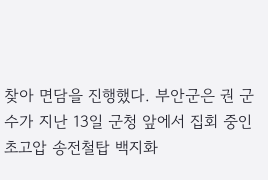찾아 면담을 진행했다. 부안군은 권 군수가 지난 13일 군청 앞에서 집회 중인 초고압 송전철탑 백지화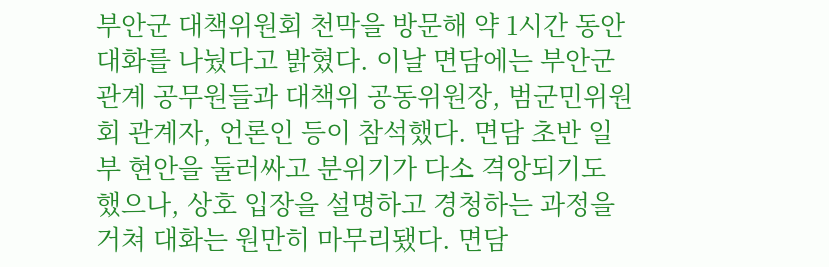부안군 대책위원회 천막을 방문해 약 1시간 동안 대화를 나눴다고 밝혔다. 이날 면담에는 부안군 관계 공무원들과 대책위 공동위원장, 범군민위원회 관계자, 언론인 등이 참석했다. 면담 초반 일부 현안을 둘러싸고 분위기가 다소 격앙되기도 했으나, 상호 입장을 설명하고 경청하는 과정을 거쳐 대화는 원만히 마무리됐다. 면담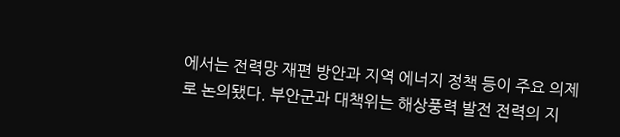에서는 전력망 재편 방안과 지역 에너지 정책 등이 주요 의제로 논의됐다. 부안군과 대책위는 해상풍력 발전 전력의 지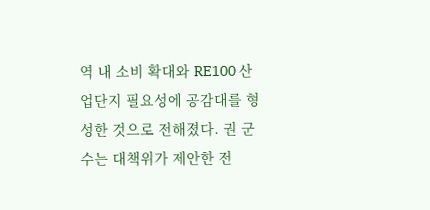역 내 소비 확대와 RE100 산업단지 필요성에 공감대를 형성한 것으로 전해졌다. 권 군수는 대책위가 제안한 전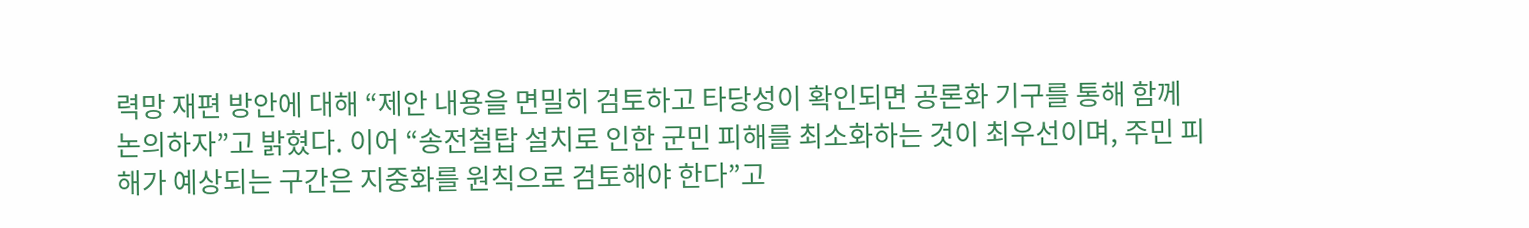력망 재편 방안에 대해 “제안 내용을 면밀히 검토하고 타당성이 확인되면 공론화 기구를 통해 함께 논의하자”고 밝혔다. 이어 “송전철탑 설치로 인한 군민 피해를 최소화하는 것이 최우선이며, 주민 피해가 예상되는 구간은 지중화를 원칙으로 검토해야 한다”고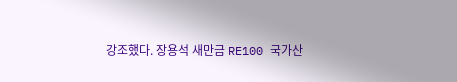강조했다. 장용석 새만금 RE100 국가산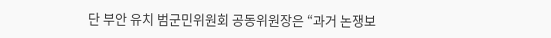단 부안 유치 범군민위원회 공동위원장은 “과거 논쟁보